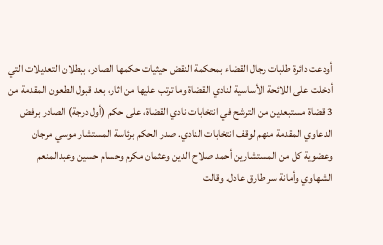أودعت دائرة طلبات رجال القضاء بمحكمة النقض حيثيات حكمها الصادر، ببطلان التعديلات التي أدخلت على اللائحة الأساسية لنادي القضاة وما ترتب عليها من اثار، بعد قبول الطعون المقدمة من 3 قضاة مستبعدين من الترشح في انتخابات نادي القضاة، على حكم (أول درجة) الصادر برفض الدعاوي المقدمة منهم لوقف انتخابات النادي. صدر الحكم برئاسة المستشار موسي مرجان وعضوية كل من المستشارين أحمد صلاح الدين وعثمان مكرم وحسام حسين وعبدالمنعم الشهاوي وأمانة سر طارق عادل. وقالت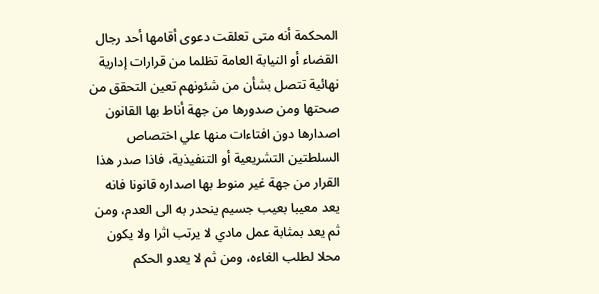المحكمة أنه متى تعلقت دعوى أقامها أحد رجال القضاء أو النيابة العامة تظلما من قرارات إدارية نهائية تتصل بشأن من شئونهم تعين التحقق من صحتها ومن صدورها من جهة أناط بها القانون اصدارها دون افتاءات منها علي اختصاص السلطتين التشريعية أو التنفيذية، فاذا صدر هذا القرار من جهة غير منوط بها اصداره قانونا فانه يعد معيبا بعيب جسيم ينحدر به الى العدم، ومن ثم يعد بمثابة عمل مادي لا يرتب اثرا ولا يكون محلا لطلب الغاءه، ومن ثم لا يعدو الحكم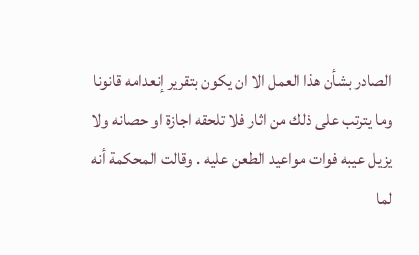الصادر بشأن هذا العمل الا ان يكون بتقرير إنعدامه قانونا وما يترتب على ذلك من اثار فلا تلحقه اجازة او حصانه ولا يزيل عيبه فوات مواعيد الطعن عليه . وقالت المحكمة أنه لما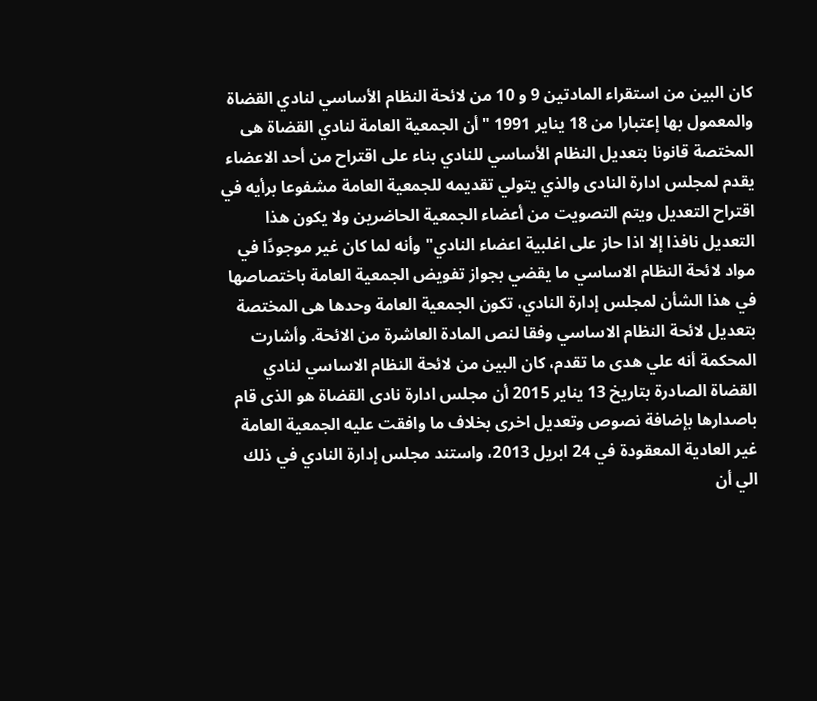كان البين من استقراء المادتين 9 و 10 من لائحة النظام الأساسي لنادي القضاة والمعمول بها إعتبارا من 18 يناير 1991 "أن الجمعية العامة لنادي القضاة هى المختصة قانونا بتعديل النظام الأساسي للنادي بناء على اقتراح من أحد الاعضاء يقدم لمجلس ادارة النادى والذي يتولي تقديمه للجمعية العامة مشفوعا برأيه في اقتراح التعديل ويتم التصويت من أعضاء الجمعية الحاضرين ولا يكون هذا التعديل نافذا إلا اذا حاز على اغلبية اعضاء النادي" وأنه لما كان غير موجودًا في مواد لائحة النظام الاساسي ما يقضي بجواز تفويض الجمعية العامة باختصاصها في هذا الشأن لمجلس إدارة النادي، تكون الجمعية العامة وحدها هى المختصة بتعديل لائحة النظام الاساسي وفقا لنص المادة العاشرة من الائحة. وأشارت المحكمة أنه علي هدى ما تقدم، كان البين من لائحة النظام الاساسي لنادي القضاة الصادرة بتاريخ 13 يناير 2015 أن مجلس ادارة نادى القضاة هو الذى قام باصدارها بإضافة نصوص وتعديل اخرى بخلاف ما وافقت عليه الجمعية العامة غير العادية المعقودة في 24 ابريل 2013، واستند مجلس إدارة النادي في ذلك الي أن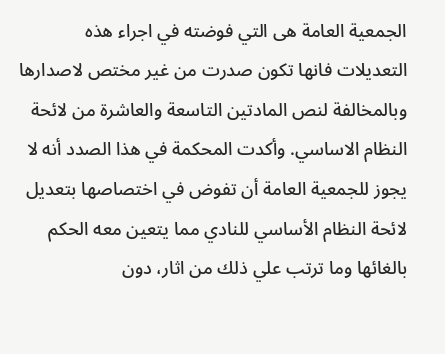الجمعية العامة هى التي فوضته في اجراء هذه التعديلات فانها تكون صدرت من غير مختص لاصدارها وبالمخالفة لنص المادتين التاسعة والعاشرة من لائحة النظام الاساسي. وأكدت المحكمة في هذا الصدد أنه لا يجوز للجمعية العامة أن تفوض في اختصاصها بتعديل لائحة النظام الأساسي للنادي مما يتعين معه الحكم بالغائها وما ترتب علي ذلك من اثار، دون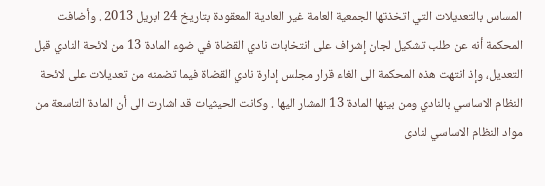المساس بالتعديلات التي اتخذتها الجمعية العامة غير العادية المعقودة بتاريخ 24 ابريل 2013 . وأضافت المحكمة أنه عن طلب تشكيل لجان إشراف على انتخابات نادي القضاة في ضوء المادة 13 من لائحة النادي قبل التعديل، وإذ انتهت هذه المحكمة الى الغاء قرار مجلس إدارة نادي القضاة فيما تضمنه من تعديلات على لائحة النظام الاساسي بالنادي ومن بينها المادة 13 المشار اليها . وكانت الحيثيات قد اشارت الى أن المادة التاسعة من مواد النظام الاساسي لنادى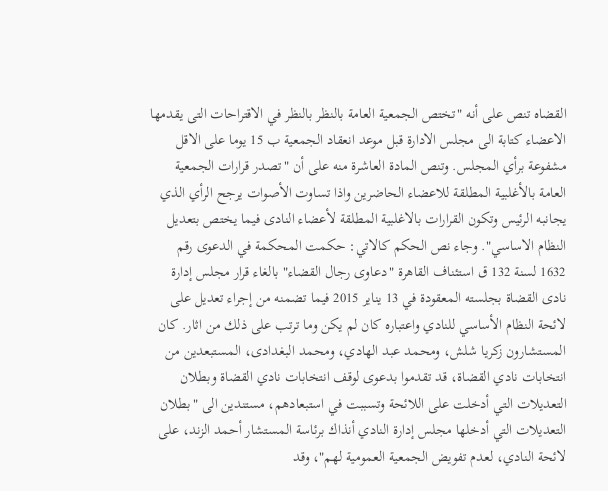القضاه تنص على أنه "تختص الجمعية العامة بالنظر بالنظر في الاقتراحات التى يقدمها الاعضاء كتابة الى مجلس الادارة قبل موعد انعقاد الجمعية ب 15 يوما على الاقل مشفوعة برأي المجلس. وتنص المادة العاشرة منه على أن "تصدر قرارات الجمعية العامة بالأغلبية المطلقة للاعضاء الحاضرين واذا تساوت الأصوات يرجح الرأي الذي يجانبه الرئيس وتكون القرارات بالاغلبية المطلقة لأعضاء النادى فيما يختص بتعديل النظام الاساسي". وجاء نص الحكم كالاتي: حكمت المحكمة في الدعوى رقم 1632 لسنة 132 ق استئناف القاهرة "دعاوى رجال القضاء" بالغاء قرار مجلس إدارة نادى القضاة بجلسته المعقودة في 13 يناير 2015 فيما تضمنه من إجراء تعديل على لائحة النظام الأساسي للنادي واعتباره كان لم يكن وما ترتب على ذلك من اثار. كان المستشارون زكريا شلش، ومحمد عبد الهادي، ومحمد البغدادى، المستبعدين من انتخابات نادي القضاة، قد تقدموا بدعوى لوقف انتخابات نادي القضاة وبطلان التعديلات التي أدخلت على اللائحة وتسببت في استبعادهم، مستندين الى "بطلان التعديلات التي أدخلها مجلس إدارة النادي أنذاك برئاسة المستشار أحمد الزند، على لائحة النادي، لعدم تفويض الجمعية العمومية لهم"، وقد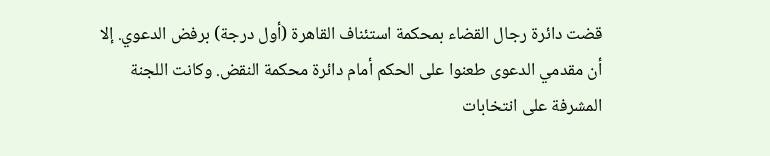قضت دائرة رجال القضاء بمحكمة استئناف القاهرة (أول درجة) برفض الدعوي. إلا أن مقدمي الدعوى طعنوا على الحكم أمام دائرة محكمة النقض. وكانت اللجنة المشرفة على انتخابات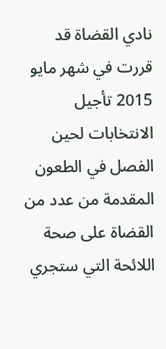نادي القضاة قد قررت في شهر مايو 2015 تأجيل الانتخابات لحين الفصل في الطعون المقدمة من عدد من القضاة على صحة اللائحة التي ستجري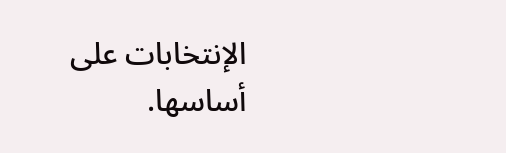الإنتخابات على أساسها.